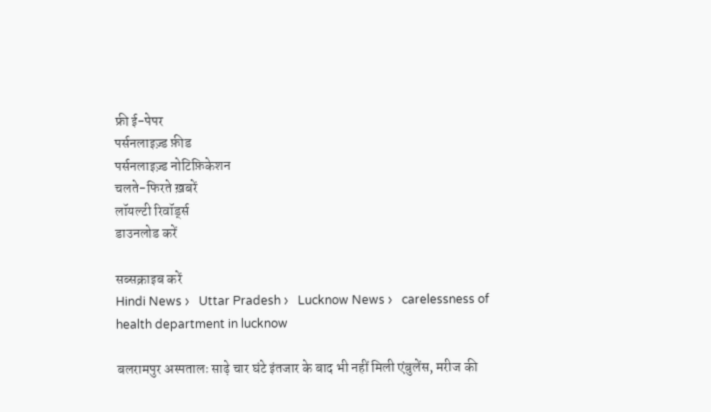फ्री ई-पेपर
पर्सनलाइज़्ड फ़ीड
पर्सनलाइज़्ड नोटिफ़िकेशन
चलते-फिरते ख़बरें
लॉयल्टी रिवॉर्ड्स
डाउनलोड करें

सब्सक्राइब करें
Hindi News ›   Uttar Pradesh ›   Lucknow News ›   carelessness of health department in lucknow

बलरामपुर अस्पतालः साढ़े चार घंटे इंतजार के बाद भी नहीं मिली एंबुलेंस, मरीज की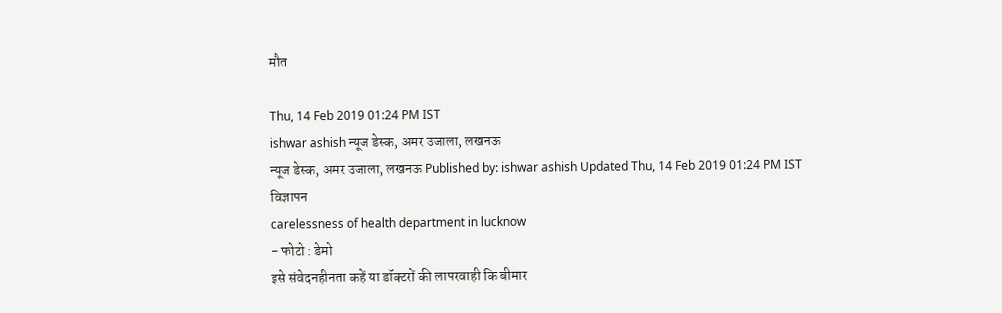मौत

Thu, 14 Feb 2019 01:24 PM IST
ishwar ashish न्यूज डेस्क, अमर उजाला, लखनऊ
न्यूज डेस्क, अमर उजाला, लखनऊ Published by: ishwar ashish Updated Thu, 14 Feb 2019 01:24 PM IST
विज्ञापन
carelessness of health department in lucknow
- फोटो : डेमो
इसे संवेदनहीनता कहें या डॉक्टरों की लापरवाही कि बीमार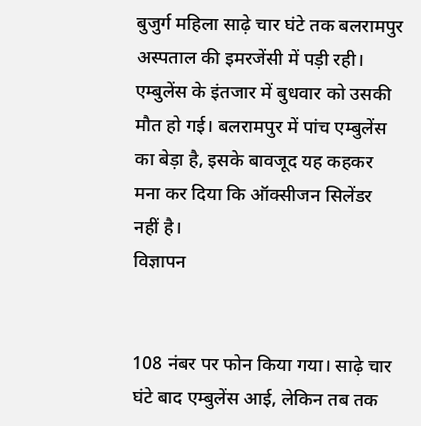बुजुर्ग महिला साढ़े चार घंटे तक बलरामपुर अस्पताल की इमरजेंसी में पड़ी रही। एम्बुलेंस के इंतजार में बुधवार को उसकी मौत हो गई। बलरामपुर में पांच एम्बुलेंस का बेड़ा है, इसके बावजूद यह कहकर मना कर दिया कि ऑक्सीजन सिलेंडर नहीं है।
विज्ञापन


108 नंबर पर फोन किया गया। साढ़े चार घंटे बाद एम्बुलेंस आई, लेकिन तब तक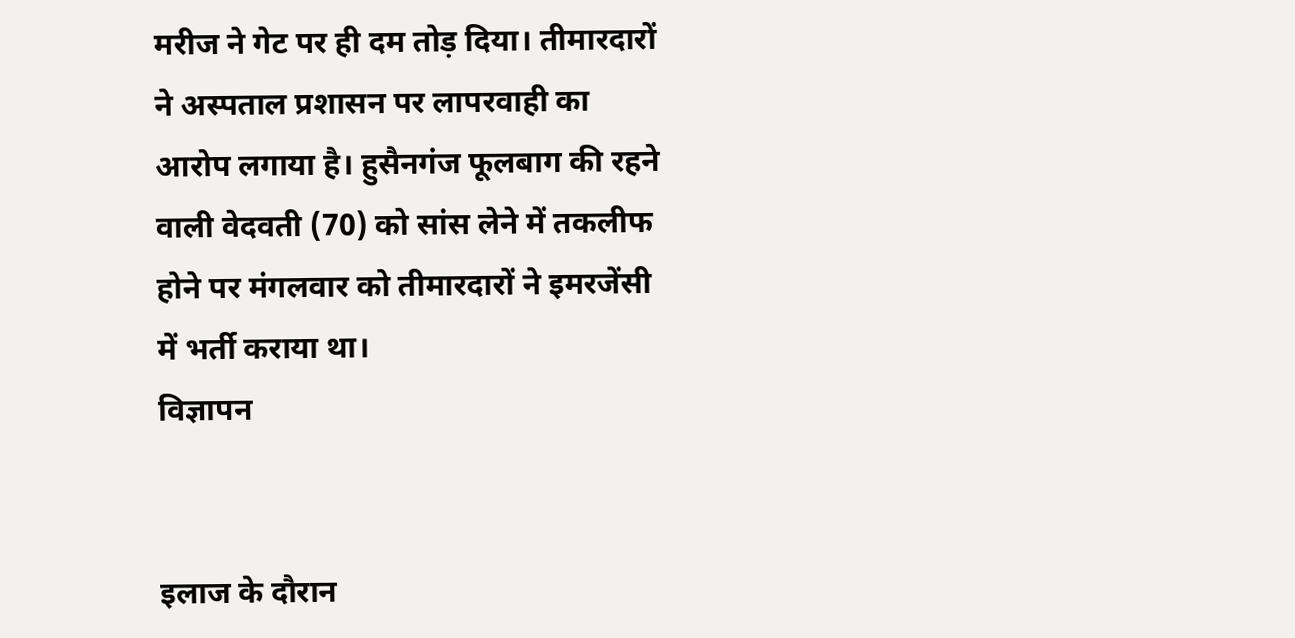मरीज ने गेट पर ही दम तोड़ दिया। तीमारदारों ने अस्पताल प्रशासन पर लापरवाही का आरोप लगाया है। हुसैनगंज फूलबाग की रहने वाली वेदवती (70) को सांस लेने में तकलीफ होने पर मंगलवार को तीमारदारों ने इमरजेंसी में भर्ती कराया था।
विज्ञापन


इलाज के दौरान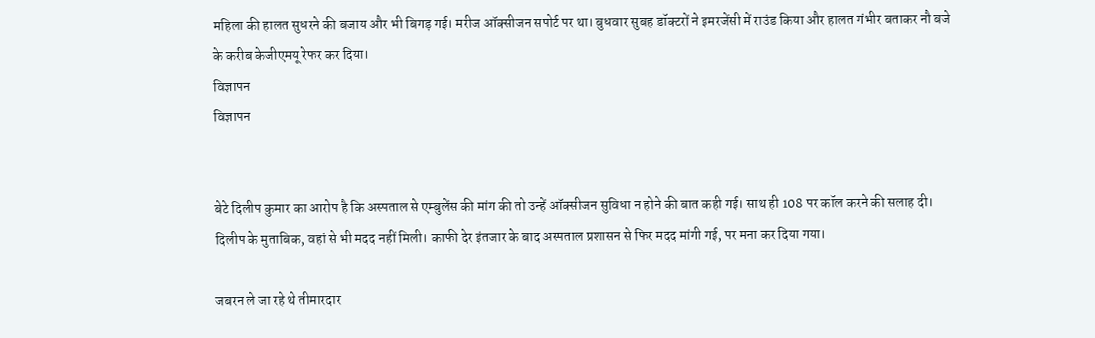महिला की हालत सुधरने की बजाय और भी बिगड़ गई। मरीज ऑक्सीजन सपोर्ट पर था। बुधवार सुबह डॉक्टरों ने इमरजेंसी में राउंड किया और हालत गंभीर बताकर नौ बजे के करीब केजीएमयू रेफर कर दिया।
विज्ञापन
विज्ञापन


बेटे दिलीप कुमार का आरोप है कि अस्पताल से एम्बुलेंस की मांग की तो उन्हें ऑक्सीजन सुविधा न होने की बात कही गई। साथ ही 108 पर कॉल करने की सलाह दी। दिलीप के मुताबिक, वहां से भी मदद नहीं मिली। काफी देर इंतजार के बाद अस्पताल प्रशासन से फिर मदद मांगी गई, पर मना कर दिया गया।

जबरन ले जा रहे थे तीमारदार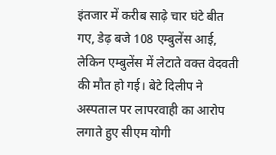इंतजार में करीब साढ़े चार घंटे बीत गए, डेढ़ बजे 108 एम्बुलेंस आई, लेकिन एम्बुलेंस में लेटाते वक्त वेदवती की मौत हो गई। बेटे दिलीप ने अस्पताल पर लापरवाही का आरोप लगाते हुए सीएम योगी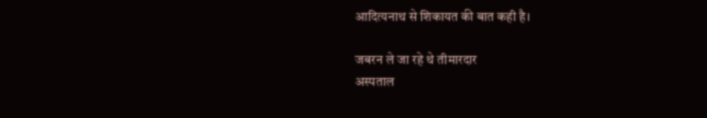आदित्यनाथ से शिकायत की बात कही है।

जबरन ले जा रहे थे तीमारदार
अस्पताल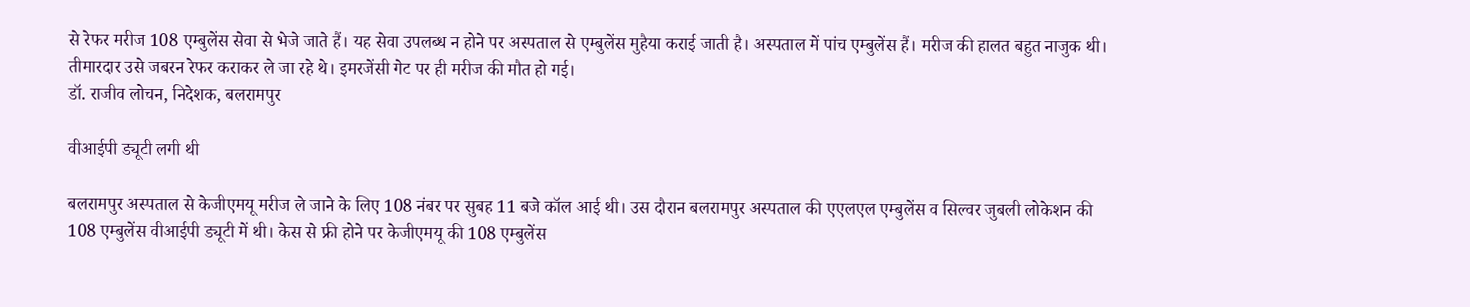से रेफर मरीज 108 एम्बुलेंस सेवा से भेजे जाते हैं। यह सेवा उपलब्ध न होने पर अस्पताल से एम्बुलेंस मुहैया कराई जाती है। अस्पताल में पांच एम्बुलेंस हैं। मरीज की हालत बहुत नाजुक थी। तीमारदार उसे जबरन रेफर कराकर ले जा रहे थे। इमरजेंसी गेट पर ही मरीज की मौत हो गई।
डॉ. राजीव लोचन, निदेशक, बलरामपुर

वीआईपी ड्यूटी लगी थी

बलरामपुर अस्पताल से केजीएमयू मरीज ले जाने के लिए 108 नंबर पर सुबह 11 बजे कॉल आई थी। उस दौरान बलरामपुर अस्पताल की एएलएल एम्बुलेंस व सिल्वर जुबली लोकेशन की 108 एम्बुलेंस वीआईपी ड्यूटी में थी। केस से फ्री होने पर केजीएमयू की 108 एम्बुलेंस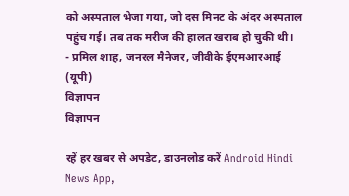को अस्पताल भेजा गया, जो दस मिनट के अंदर अस्पताल पहुंच गई। तब तक मरीज की हालत खराब हो चुकी थी।
- प्रमिल शाह, जनरल मैनेजर, जीवीके ईएमआरआई (यूपी)
विज्ञापन
विज्ञापन

रहें हर खबर से अपडेट, डाउनलोड करें Android Hindi News App,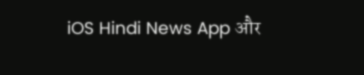iOS Hindi News App और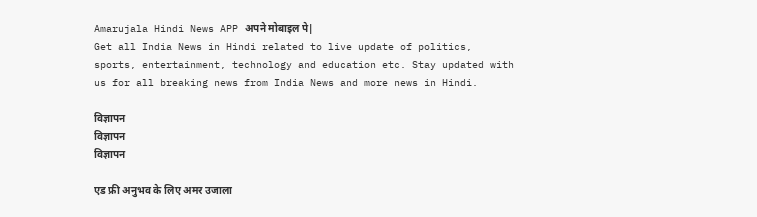Amarujala Hindi News APP अपने मोबाइल पे|
Get all India News in Hindi related to live update of politics, sports, entertainment, technology and education etc. Stay updated with us for all breaking news from India News and more news in Hindi.

विज्ञापन
विज्ञापन
विज्ञापन

एड फ्री अनुभव के लिए अमर उजाला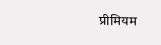प्रीमियम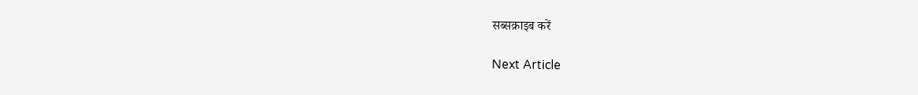सब्सक्राइब करें

Next Article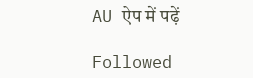AU ऐप में पढ़ें

Followed